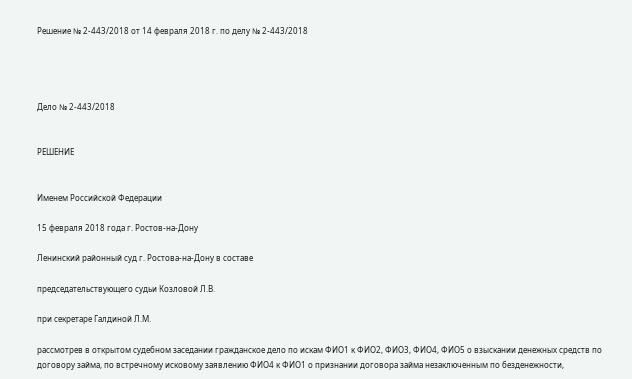Решение № 2-443/2018 от 14 февраля 2018 г. по делу № 2-443/2018




Дело № 2-443/2018


РЕШЕНИЕ


Именем Российской Федерации

15 февраля 2018 года г. Ростов-на-Дону

Ленинский районный суд г. Ростова-на-Дону в составе

председательствующего судьи Козловой Л.В.

при секретаре Галдиной Л.М.

рассмотрев в открытом судебном заседании гражданское дело по искам ФИО1 к ФИО2, ФИО3, ФИО4, ФИО5 о взыскании денежных средств по договору займа, по встречному исковому заявлению ФИО4 к ФИО1 о признании договора займа незаключенным по безденежности,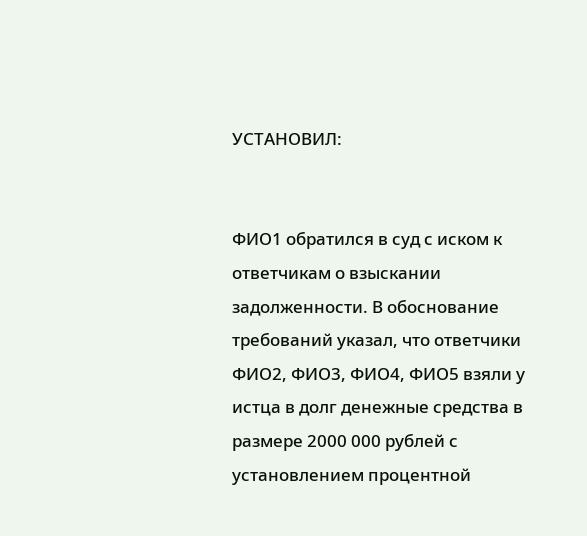УСТАНОВИЛ:


ФИО1 обратился в суд с иском к ответчикам о взыскании задолженности. В обоснование требований указал, что ответчики ФИО2, ФИО3, ФИО4, ФИО5 взяли у истца в долг денежные средства в размере 2000 000 рублей с установлением процентной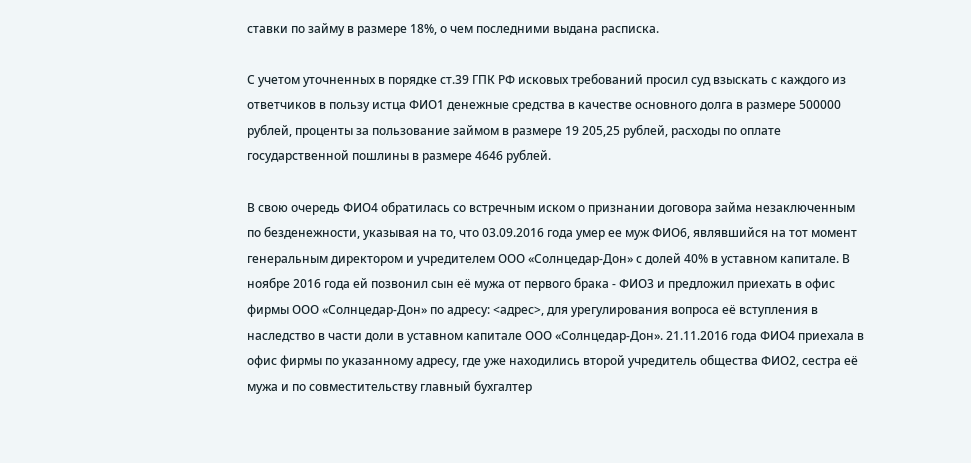ставки по займу в размере 18%, о чем последними выдана расписка.

С учетом уточненных в порядке ст.39 ГПК РФ исковых требований просил суд взыскать с каждого из ответчиков в пользу истца ФИО1 денежные средства в качестве основного долга в размере 500000 рублей, проценты за пользование займом в размере 19 205,25 рублей, расходы по оплате государственной пошлины в размере 4646 рублей.

В свою очередь ФИО4 обратилась со встречным иском о признании договора займа незаключенным по безденежности, указывая на то, что 03.09.2016 года умер ее муж ФИО6, являвшийся на тот момент генеральным директором и учредителем ООО «Солнцедар-Дон» с долей 40% в уставном капитале. В ноябре 2016 года ей позвонил сын её мужа от первого брака - ФИО3 и предложил приехать в офис фирмы ООО «Солнцедар-Дон» по адресу: <адрес>, для урегулирования вопроса её вступления в наследство в части доли в уставном капитале ООО «Солнцедар-Дон». 21.11.2016 года ФИО4 приехала в офис фирмы по указанному адресу, где уже находились второй учредитель общества ФИО2, сестра её мужа и по совместительству главный бухгалтер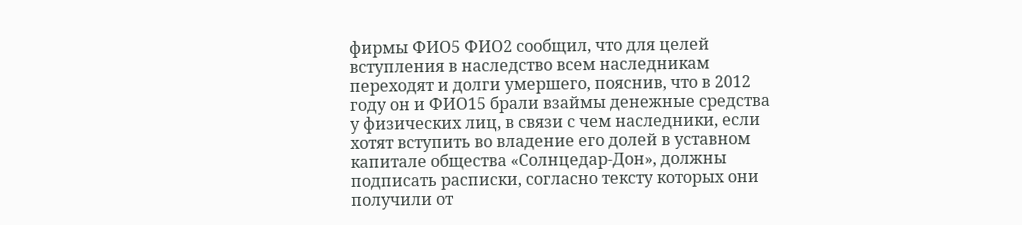фирмы ФИО5 ФИО2 сообщил, что для целей вступления в наследство всем наследникам переходят и долги умершего, пояснив, что в 2012 году он и ФИО15 брали взаймы денежные средства у физических лиц, в связи с чем наследники, если хотят вступить во владение его долей в уставном капитале общества «Солнцедар-Дон», должны подписать расписки, согласно тексту которых они получили от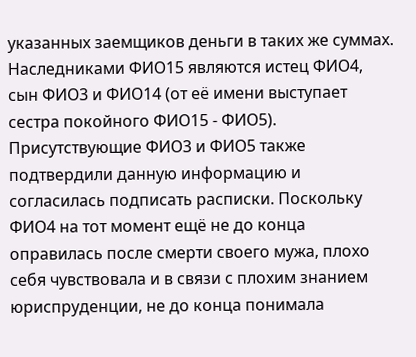указанных заемщиков деньги в таких же суммах. Наследниками ФИО15 являются истец ФИО4, сын ФИО3 и ФИО14 (от её имени выступает сестра покойного ФИО15 - ФИО5). Присутствующие ФИО3 и ФИО5 также подтвердили данную информацию и согласилась подписать расписки. Поскольку ФИО4 на тот момент ещё не до конца оправилась после смерти своего мужа, плохо себя чувствовала и в связи с плохим знанием юриспруденции, не до конца понимала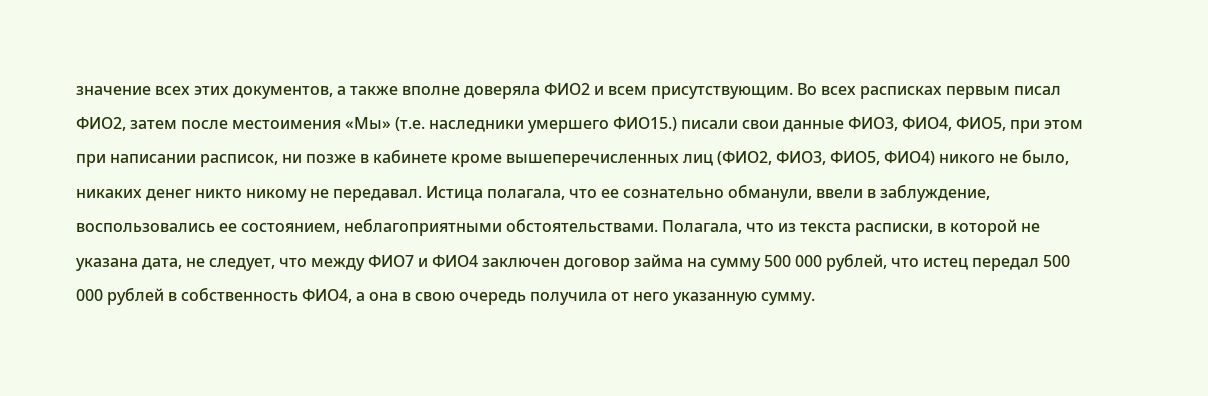значение всех этих документов, а также вполне доверяла ФИО2 и всем присутствующим. Во всех расписках первым писал ФИО2, затем после местоимения «Мы» (т.е. наследники умершего ФИО15.) писали свои данные ФИО3, ФИО4, ФИО5, при этом при написании расписок, ни позже в кабинете кроме вышеперечисленных лиц (ФИО2, ФИО3, ФИО5, ФИО4) никого не было, никаких денег никто никому не передавал. Истица полагала, что ее сознательно обманули, ввели в заблуждение, воспользовались ее состоянием, неблагоприятными обстоятельствами. Полагала, что из текста расписки, в которой не указана дата, не следует, что между ФИО7 и ФИО4 заключен договор займа на сумму 500 000 рублей, что истец передал 500 000 рублей в собственность ФИО4, а она в свою очередь получила от него указанную сумму.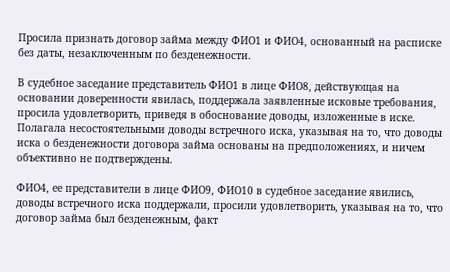Просила признать договор займа между ФИО1 и ФИО4, основанный на расписке без даты, незаключенным по безденежности.

В судебное заседание представитель ФИО1 в лице ФИО8, действующая на основании доверенности явилась, поддержала заявленные исковые требования, просила удовлетворить, приведя в обоснование доводы, изложенные в иске. Полагала несостоятельными доводы встречного иска, указывая на то, что доводы иска о безденежности договора займа основаны на предположениях, и ничем объективно не подтверждены.

ФИО4, ее представители в лице ФИО9, ФИО10 в судебное заседание явились, доводы встречного иска поддержали, просили удовлетворить, указывая на то, что договор займа был безденежным, факт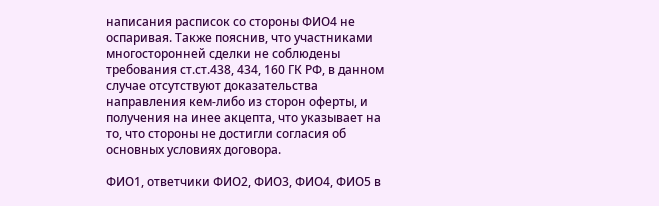написания расписок со стороны ФИО4 не оспаривая. Также пояснив, что участниками многосторонней сделки не соблюдены требования ст.ст.438, 434, 160 ГК РФ, в данном случае отсутствуют доказательства направления кем-либо из сторон оферты, и получения на инее акцепта, что указывает на то, что стороны не достигли согласия об основных условиях договора.

ФИО1, ответчики ФИО2, ФИО3, ФИО4, ФИО5 в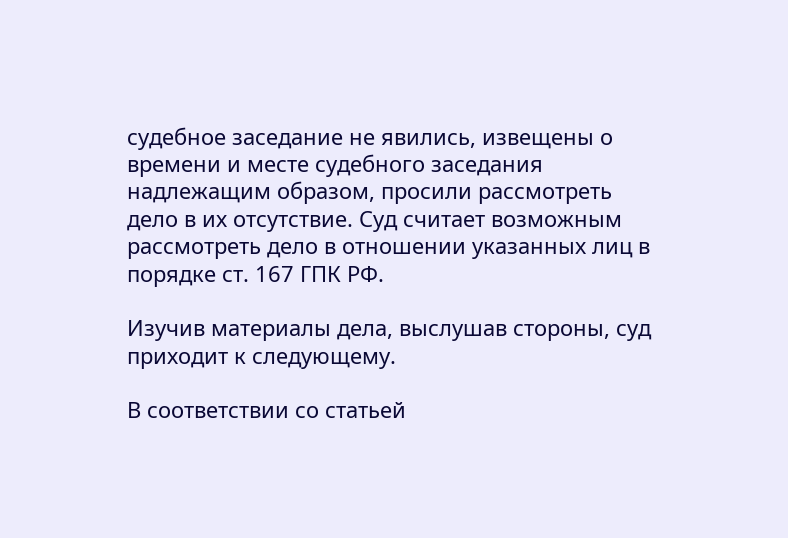судебное заседание не явились, извещены о времени и месте судебного заседания надлежащим образом, просили рассмотреть дело в их отсутствие. Суд считает возможным рассмотреть дело в отношении указанных лиц в порядке ст. 167 ГПК РФ.

Изучив материалы дела, выслушав стороны, суд приходит к следующему.

В соответствии со статьей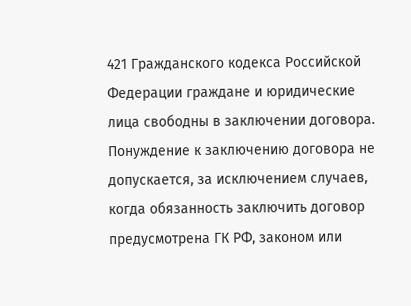421 Гражданского кодекса Российской Федерации граждане и юридические лица свободны в заключении договора. Понуждение к заключению договора не допускается, за исключением случаев, когда обязанность заключить договор предусмотрена ГК РФ, законом или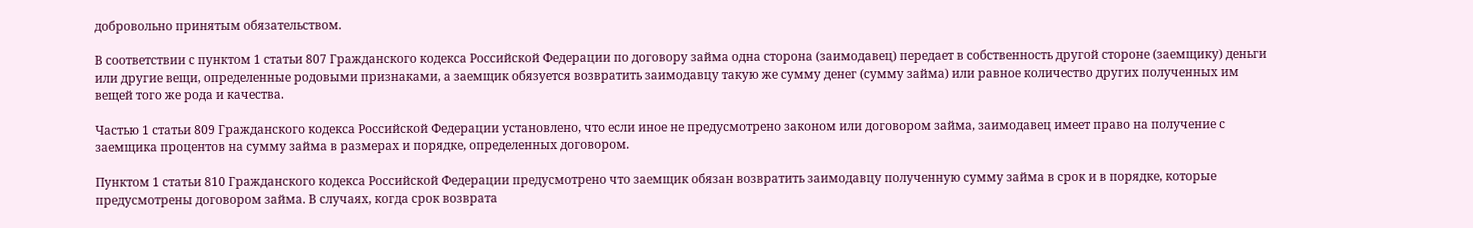добровольно принятым обязательством.

В соответствии с пунктом 1 статьи 807 Гражданского кодекса Российской Федерации по договору займа одна сторона (заимодавец) передает в собственность другой стороне (заемщику) деньги или другие вещи, определенные родовыми признаками, а заемщик обязуется возвратить заимодавцу такую же сумму денег (сумму займа) или равное количество других полученных им вещей того же рода и качества.

Частью 1 статьи 809 Гражданского кодекса Российской Федерации установлено, что если иное не предусмотрено законом или договором займа, заимодавец имеет право на получение с заемщика процентов на сумму займа в размерах и порядке, определенных договором.

Пунктом 1 статьи 810 Гражданского кодекса Российской Федерации предусмотрено что заемщик обязан возвратить заимодавцу полученную сумму займа в срок и в порядке, которые предусмотрены договором займа. В случаях, когда срок возврата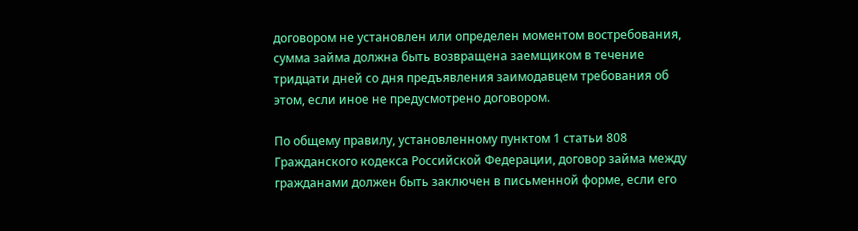договором не установлен или определен моментом востребования, сумма займа должна быть возвращена заемщиком в течение тридцати дней со дня предъявления заимодавцем требования об этом, если иное не предусмотрено договором.

По общему правилу, установленному пунктом 1 статьи 808 Гражданского кодекса Российской Федерации, договор займа между гражданами должен быть заключен в письменной форме, если его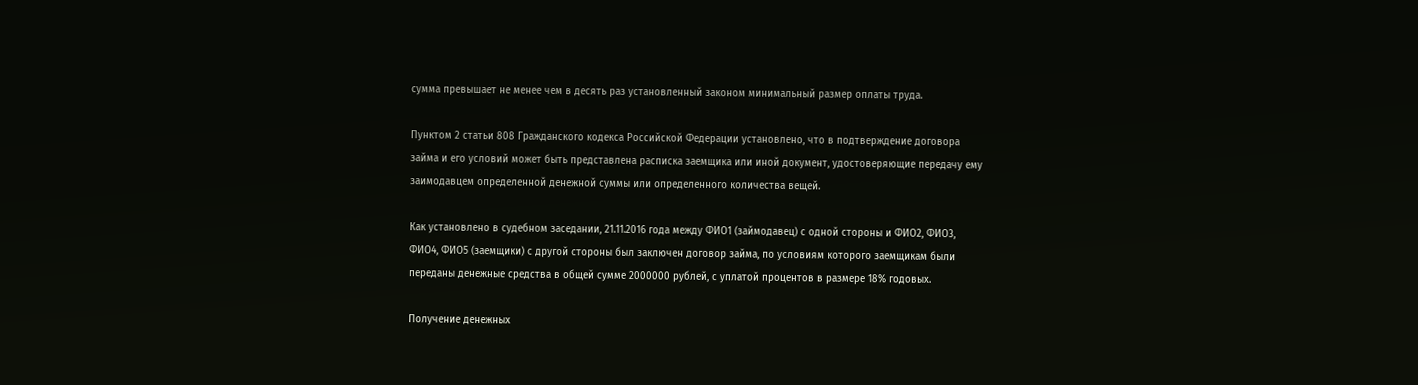сумма превышает не менее чем в десять раз установленный законом минимальный размер оплаты труда.

Пунктом 2 статьи 808 Гражданского кодекса Российской Федерации установлено, что в подтверждение договора займа и его условий может быть представлена расписка заемщика или иной документ, удостоверяющие передачу ему заимодавцем определенной денежной суммы или определенного количества вещей.

Как установлено в судебном заседании, 21.11.2016 года между ФИО1 (займодавец) с одной стороны и ФИО2, ФИО3, ФИО4, ФИО5 (заемщики) с другой стороны был заключен договор займа, по условиям которого заемщикам были переданы денежные средства в общей сумме 2000000 рублей, с уплатой процентов в размере 18% годовых.

Получение денежных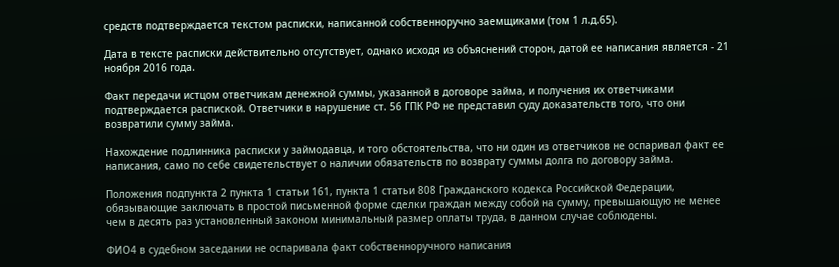средств подтверждается текстом расписки, написанной собственноручно заемщиками (том 1 л.д.65).

Дата в тексте расписки действительно отсутствует, однако исходя из объяснений сторон, датой ее написания является - 21 ноября 2016 года.

Факт передачи истцом ответчикам денежной суммы, указанной в договоре займа, и получения их ответчиками подтверждается распиской. Ответчики в нарушение ст. 56 ГПК РФ не представил суду доказательств того, что они возвратили сумму займа.

Нахождение подлинника расписки у займодавца, и того обстоятельства, что ни один из ответчиков не оспаривал факт ее написания, само по себе свидетельствует о наличии обязательств по возврату суммы долга по договору займа.

Положения подпункта 2 пункта 1 статьи 161, пункта 1 статьи 808 Гражданского кодекса Российской Федерации, обязывающие заключать в простой письменной форме сделки граждан между собой на сумму, превышающую не менее чем в десять раз установленный законом минимальный размер оплаты труда, в данном случае соблюдены.

ФИО4 в судебном заседании не оспаривала факт собственноручного написания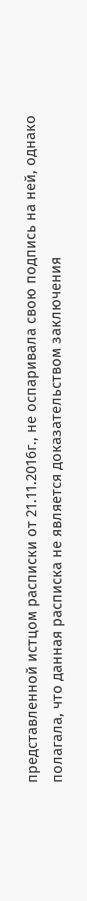представленной истцом расписки от 21.11.2016г., не оспаривала свою подпись на ней, однако полагала, что данная расписка не является доказательством заключения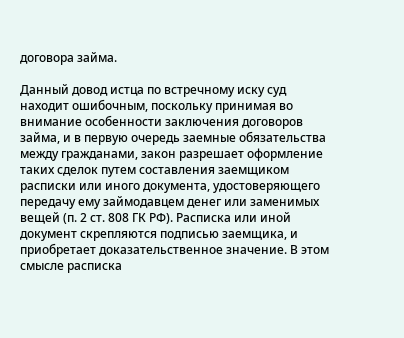договора займа.

Данный довод истца по встречному иску суд находит ошибочным, поскольку принимая во внимание особенности заключения договоров займа, и в первую очередь заемные обязательства между гражданами, закон разрешает оформление таких сделок путем составления заемщиком расписки или иного документа, удостоверяющего передачу ему займодавцем денег или заменимых вещей (п. 2 ст. 808 ГК РФ). Расписка или иной документ скрепляются подписью заемщика, и приобретает доказательственное значение. В этом смысле расписка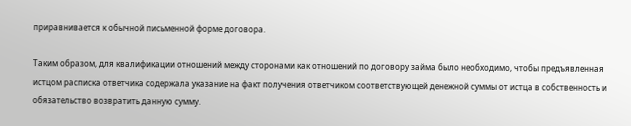приравнивается к обычной письменной форме договора.

Таким образом, для квалификации отношений между сторонами как отношений по договору займа было необходимо, чтобы предъявленная истцом расписка ответчика содержала указание на факт получения ответчиком соответствующей денежной суммы от истца в собственность и обязательство возвратить данную сумму.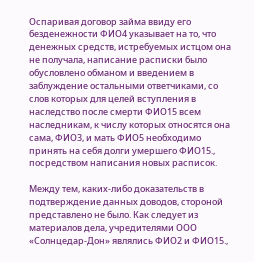Оспаривая договор займа ввиду его безденежности ФИО4 указывает на то, что денежных средств, истребуемых истцом она не получала, написание расписки было обусловлено обманом и введением в заблуждение остальными ответчиками, со слов которых для целей вступления в наследство после смерти ФИО15 всем наследникам, к числу которых относятся она сама, ФИО3, и мать ФИО5 необходимо принять на себя долги умершего ФИО15., посредством написания новых расписок.

Между тем, каких-либо доказательств в подтверждение данных доводов, стороной представлено не было. Как следует из материалов дела, учредителями ООО «Солнцедар-Дон» являлись ФИО2 и ФИО15.,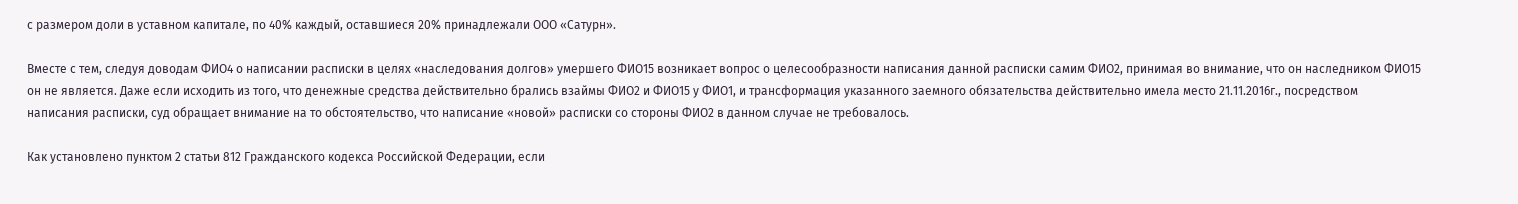с размером доли в уставном капитале, по 40% каждый, оставшиеся 20% принадлежали ООО «Сатурн».

Вместе с тем, следуя доводам ФИО4 о написании расписки в целях «наследования долгов» умершего ФИО15 возникает вопрос о целесообразности написания данной расписки самим ФИО2, принимая во внимание, что он наследником ФИО15 он не является. Даже если исходить из того, что денежные средства действительно брались взаймы ФИО2 и ФИО15 у ФИО1, и трансформация указанного заемного обязательства действительно имела место 21.11.2016г., посредством написания расписки, суд обращает внимание на то обстоятельство, что написание «новой» расписки со стороны ФИО2 в данном случае не требовалось.

Как установлено пунктом 2 статьи 812 Гражданского кодекса Российской Федерации, если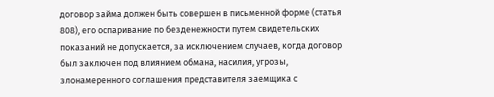договор займа должен быть совершен в письменной форме (статья 808), его оспаривание по безденежности путем свидетельских показаний не допускается, за исключением случаев, когда договор был заключен под влиянием обмана, насилия, угрозы, злонамеренного соглашения представителя заемщика с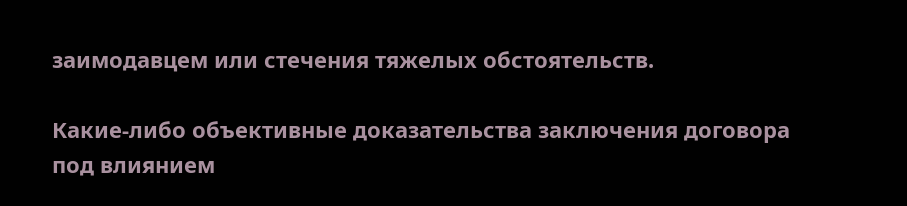заимодавцем или стечения тяжелых обстоятельств.

Какие-либо объективные доказательства заключения договора под влиянием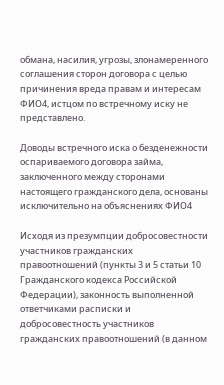обмана, насилия, угрозы, злонамеренного соглашения сторон договора с целью причинения вреда правам и интересам ФИО4, истцом по встречному иску не представлено.

Доводы встречного иска о безденежности оспариваемого договора займа, заключенного между сторонами настоящего гражданского дела, основаны исключительно на объяснениях ФИО4

Исходя из презумпции добросовестности участников гражданских правоотношений (пункты 3 и 5 статьи 10 Гражданского кодекса Российской Федерации), законность выполненной ответчиками расписки и добросовестность участников гражданских правоотношений (в данном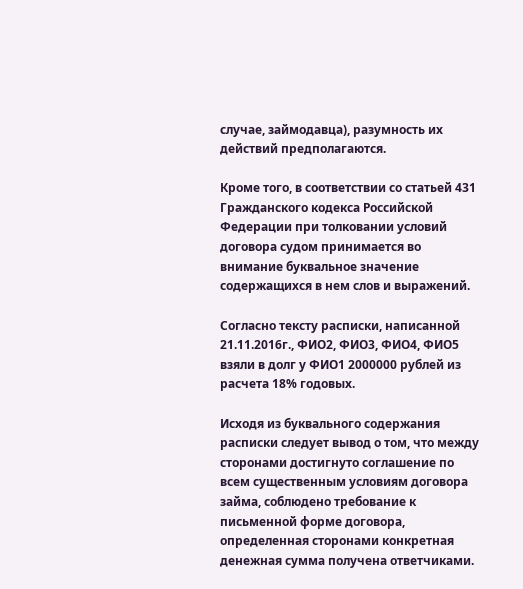случае, займодавца), разумность их действий предполагаются.

Кроме того, в соответствии со статьей 431 Гражданского кодекса Российской Федерации при толковании условий договора судом принимается во внимание буквальное значение содержащихся в нем слов и выражений.

Согласно тексту расписки, написанной 21.11.2016г., ФИО2, ФИО3, ФИО4, ФИО5 взяли в долг у ФИО1 2000000 рублей из расчета 18% годовых.

Исходя из буквального содержания расписки следует вывод о том, что между сторонами достигнуто соглашение по всем существенным условиям договора займа, соблюдено требование к письменной форме договора, определенная сторонами конкретная денежная сумма получена ответчиками.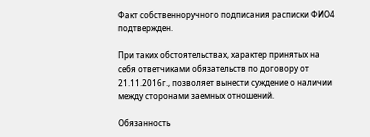Факт собственноручного подписания расписки ФИО4 подтвержден.

При таких обстоятельствах, характер принятых на себя ответчиками обязательств по договору от 21.11.2016г., позволяет вынести суждение о наличии между сторонами заемных отношений.

Обязанность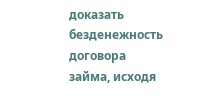доказать безденежность договора займа, исходя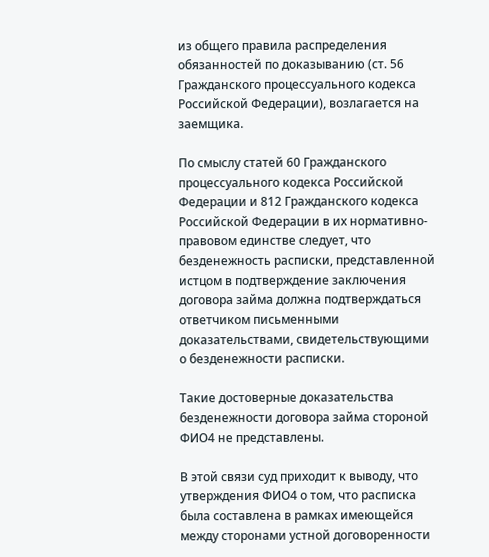из общего правила распределения обязанностей по доказыванию (ст. 56 Гражданского процессуального кодекса Российской Федерации), возлагается на заемщика.

По смыслу статей 60 Гражданского процессуального кодекса Российской Федерации и 812 Гражданского кодекса Российской Федерации в их нормативно-правовом единстве следует, что безденежность расписки, представленной истцом в подтверждение заключения договора займа должна подтверждаться ответчиком письменными доказательствами, свидетельствующими о безденежности расписки.

Такие достоверные доказательства безденежности договора займа стороной ФИО4 не представлены.

В этой связи суд приходит к выводу, что утверждения ФИО4 о том, что расписка была составлена в рамках имеющейся между сторонами устной договоренности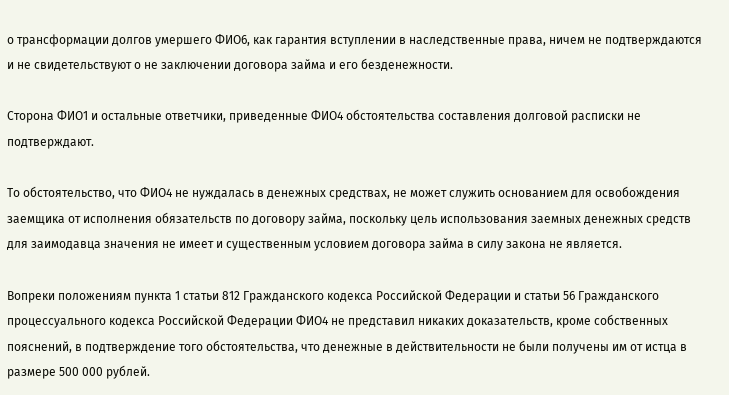о трансформации долгов умершего ФИО6, как гарантия вступлении в наследственные права, ничем не подтверждаются и не свидетельствуют о не заключении договора займа и его безденежности.

Сторона ФИО1 и остальные ответчики, приведенные ФИО4 обстоятельства составления долговой расписки не подтверждают.

То обстоятельство, что ФИО4 не нуждалась в денежных средствах, не может служить основанием для освобождения заемщика от исполнения обязательств по договору займа, поскольку цель использования заемных денежных средств для заимодавца значения не имеет и существенным условием договора займа в силу закона не является.

Вопреки положениям пункта 1 статьи 812 Гражданского кодекса Российской Федерации и статьи 56 Гражданского процессуального кодекса Российской Федерации ФИО4 не представил никаких доказательств, кроме собственных пояснений, в подтверждение того обстоятельства, что денежные в действительности не были получены им от истца в размере 500 000 рублей.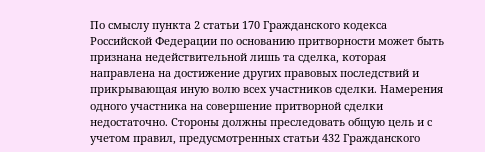По смыслу пункта 2 статьи 170 Гражданского кодекса Российской Федерации по основанию притворности может быть признана недействительной лишь та сделка, которая направлена на достижение других правовых последствий и прикрывающая иную волю всех участников сделки. Намерения одного участника на совершение притворной сделки недостаточно. Стороны должны преследовать общую цель и с учетом правил, предусмотренных статьи 432 Гражданского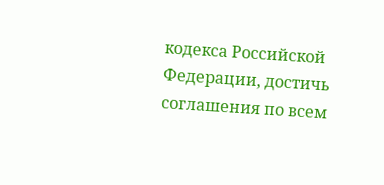кодекса Российской Федерации, достичь соглашения по всем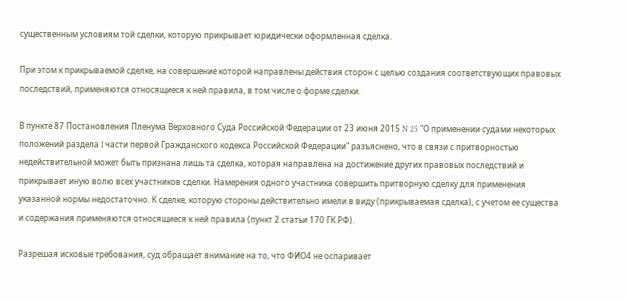существенным условиям той сделки, которую прикрывает юридически оформленная сделка.

При этом к прикрываемой сделке, на совершение которой направлены действия сторон с целью создания соответствующих правовых последствий, применяются относящиеся к ней правила, в том числе о форме сделки.

В пункте 87 Постановления Пленума Верховного Суда Российской Федерации от 23 июня 2015 N 25 "О применении судами некоторых положений раздела I части первой Гражданского кодекса Российской Федерации" разъяснено, что в связи с притворностью недействительной может быть признана лишь та сделка, которая направлена на достижение других правовых последствий и прикрывает иную волю всех участников сделки. Намерения одного участника совершить притворную сделку для применения указанной нормы недостаточно. К сделке, которую стороны действительно имели в виду (прикрываемая сделка), с учетом ее существа и содержания применяются относящиеся к ней правила (пункт 2 статьи 170 ГК РФ).

Разрешая исковые требования, суд обращает внимание на то, что ФИО4 не оспаривает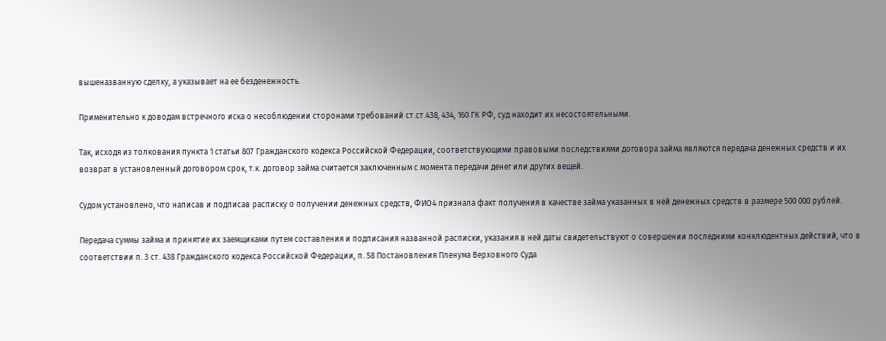вышеназванную сделку, а указывает на ее безденежность.

Применительно к доводам встречного иска о несоблюдении сторонами требований ст.ст.438, 434, 160 ГК РФ, суд находит их несостоятельными.

Так, исходя из толкования пункта 1 статьи 807 Гражданского кодекса Российской Федерации, соответствующими правовыми последствиями договора займа являются передача денежных средств и их возврат в установленный договором срок, т.к. договор займа считается заключенным с момента передачи денег или других вещей.

Судом установлено, что написав и подписав расписку о получении денежных средств, ФИО4 признала факт получения в качестве займа указанных в ней денежных средств в размере 500 000 рублей.

Передача суммы займа и принятие их заемщиками путем составления и подписания названной расписки, указания в ней даты свидетельствуют о совершении последними конклюдентных действий, что в соответствии п. 3 ст. 438 Гражданского кодекса Российской Федерации, п. 58 Постановления Пленума Верховного Суда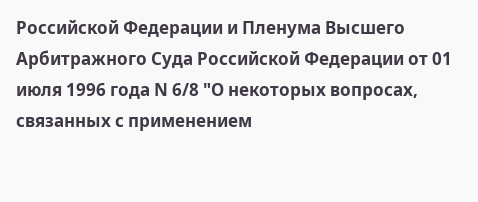Российской Федерации и Пленума Высшего Арбитражного Суда Российской Федерации от 01 июля 1996 года N 6/8 "О некоторых вопросах, связанных с применением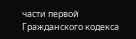части первой Гражданского кодекса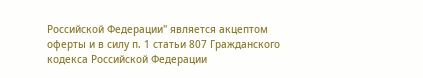Российской Федерации" является акцептом оферты и в силу п. 1 статьи 807 Гражданского кодекса Российской Федерации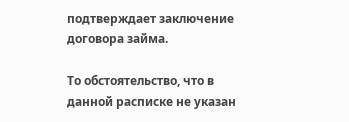подтверждает заключение договора займа.

То обстоятельство, что в данной расписке не указан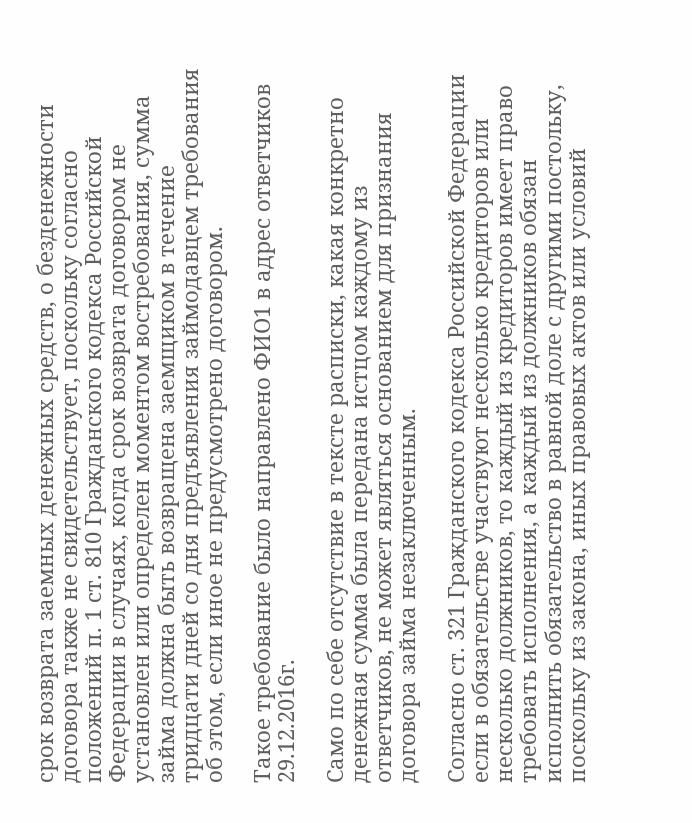срок возврата заемных денежных средств, о безденежности договора также не свидетельствует, поскольку согласно положений п. 1 ст. 810 Гражданского кодекса Российской Федерации в случаях, когда срок возврата договором не установлен или определен моментом востребования, сумма займа должна быть возвращена заемщиком в течение тридцати дней со дня предъявления займодавцем требования об этом, если иное не предусмотрено договором.

Такое требование было направлено ФИО1 в адрес ответчиков 29.12.2016г.

Само по себе отсутствие в тексте расписки, какая конкретно денежная сумма была передана истцом каждому из ответчиков, не может являться основанием для признания договора займа незаключенным.

Согласно ст. 321 Гражданского кодекса Российской Федерации если в обязательстве участвуют несколько кредиторов или несколько должников, то каждый из кредиторов имеет право требовать исполнения, а каждый из должников обязан исполнить обязательство в равной доле с другими постольку, поскольку из закона, иных правовых актов или условий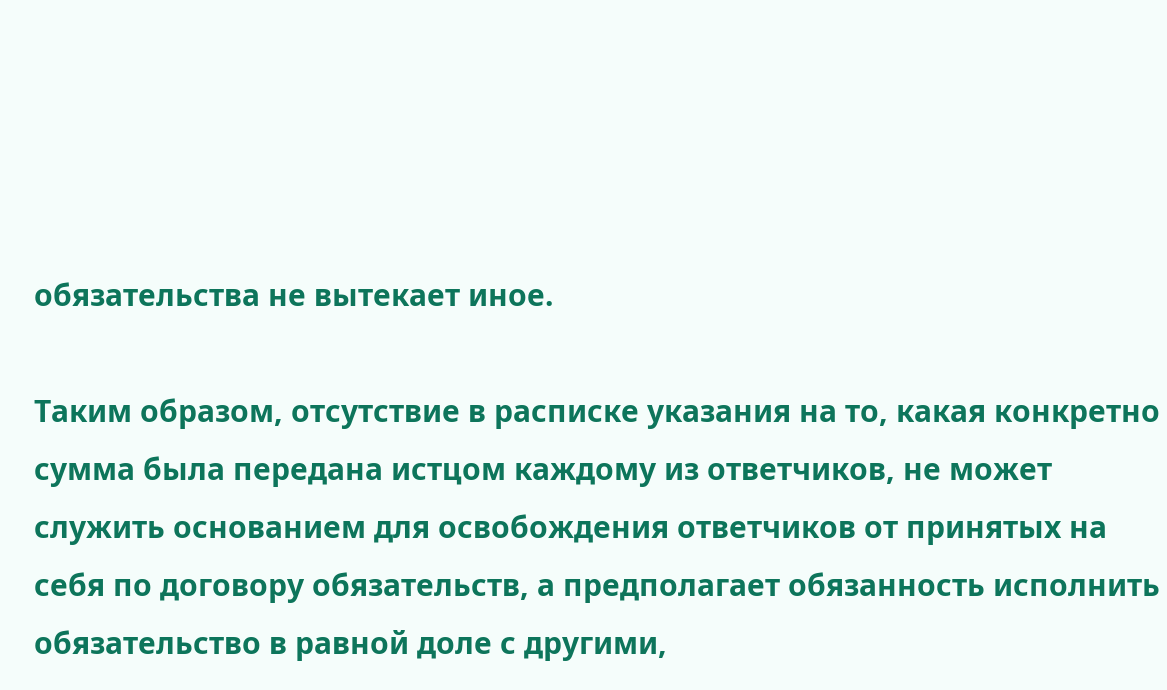обязательства не вытекает иное.

Таким образом, отсутствие в расписке указания на то, какая конкретно сумма была передана истцом каждому из ответчиков, не может служить основанием для освобождения ответчиков от принятых на себя по договору обязательств, а предполагает обязанность исполнить обязательство в равной доле с другими,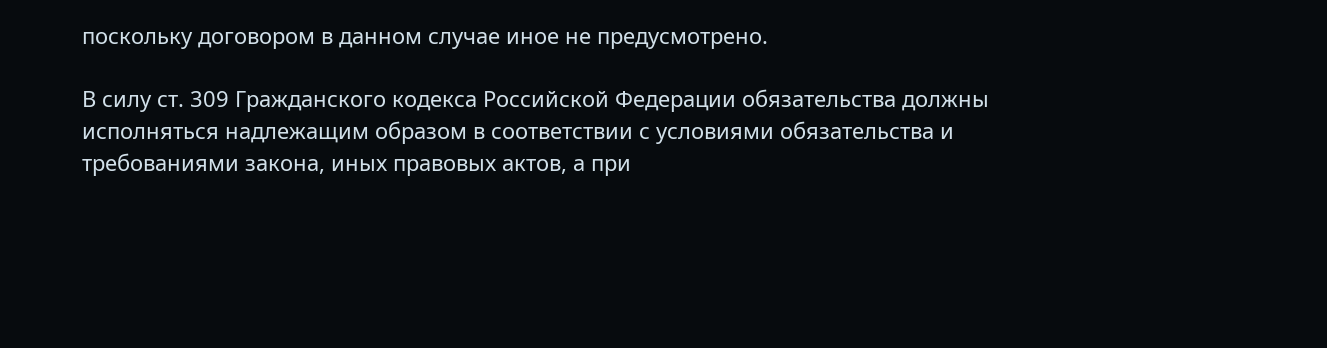поскольку договором в данном случае иное не предусмотрено.

В силу ст. 309 Гражданского кодекса Российской Федерации обязательства должны исполняться надлежащим образом в соответствии с условиями обязательства и требованиями закона, иных правовых актов, а при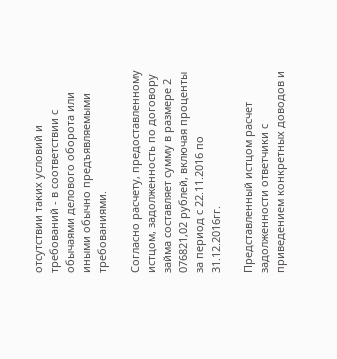отсутствии таких условий и требований - в соответствии с обычаями делового оборота или иными обычно предъявляемыми требованиями.

Согласно расчету, предоставленному истцом, задолженность по договору займа составляет сумму в размере 2 076821,02 рублей, включая проценты за период с 22.11.2016 по 31.12.2016гг.

Представленный истцом расчет задолженности ответчики с приведением конкретных доводов и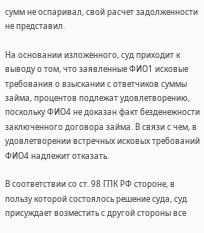сумм не оспаривал, свой расчет задолженности не представил.

На основании изложенного, суд приходит к выводу о том, что заявленные ФИО1 исковые требования о взыскании с ответчиков суммы займа, процентов подлежат удовлетворению, поскольку ФИО4 не доказан факт безденежности заключенного договора займа. В связи с чем, в удовлетворении встречных исковых требований ФИО4 надлежит отказать.

В соответствии со ст. 98 ГПК РФ стороне, в пользу которой состоялось решение суда, суд присуждает возместить с другой стороны все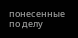понесенные по делу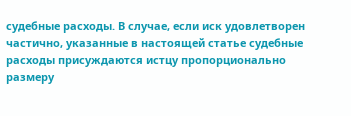судебные расходы. В случае, если иск удовлетворен частично, указанные в настоящей статье судебные расходы присуждаются истцу пропорционально размеру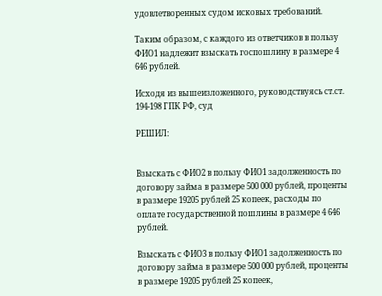удовлетворенных судом исковых требований.

Таким образом, с каждого из ответчиков в пользу ФИО1 надлежит взыскать госпошлину в размере 4 646 рублей.

Исходя из вышеизложенного, руководствуясь ст.ст. 194-198 ГПК РФ, суд

РЕШИЛ:


Взыскать с ФИО2 в пользу ФИО1 задолженность по договору займа в размере 500 000 рублей, проценты в размере 19205 рублей 25 копеек, расходы по оплате государственной пошлины в размере 4 646 рублей.

Взыскать с ФИО3 в пользу ФИО1 задолженность по договору займа в размере 500 000 рублей, проценты в размере 19205 рублей 25 копеек,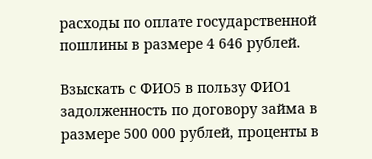расходы по оплате государственной пошлины в размере 4 646 рублей.

Взыскать с ФИО5 в пользу ФИО1 задолженность по договору займа в размере 500 000 рублей, проценты в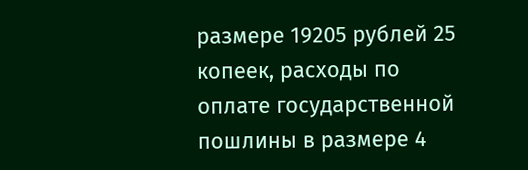размере 19205 рублей 25 копеек, расходы по оплате государственной пошлины в размере 4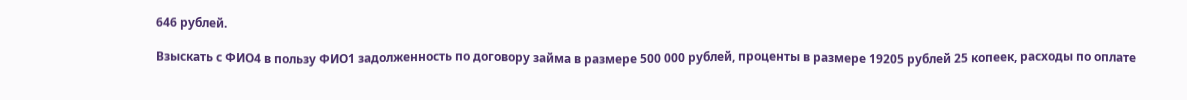646 рублей.

Взыскать с ФИО4 в пользу ФИО1 задолженность по договору займа в размере 500 000 рублей, проценты в размере 19205 рублей 25 копеек, расходы по оплате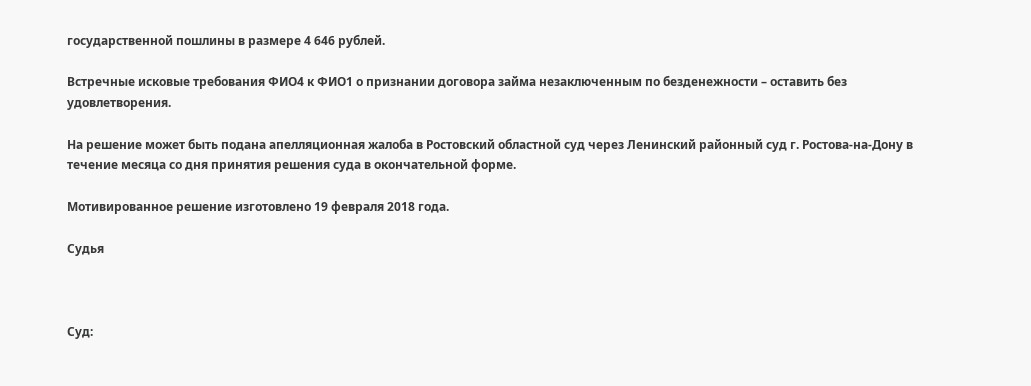государственной пошлины в размере 4 646 рублей.

Встречные исковые требования ФИО4 к ФИО1 о признании договора займа незаключенным по безденежности – оставить без удовлетворения.

На решение может быть подана апелляционная жалоба в Ростовский областной суд через Ленинский районный суд г. Ростова-на-Дону в течение месяца со дня принятия решения суда в окончательной форме.

Мотивированное решение изготовлено 19 февраля 2018 года.

Судья



Суд: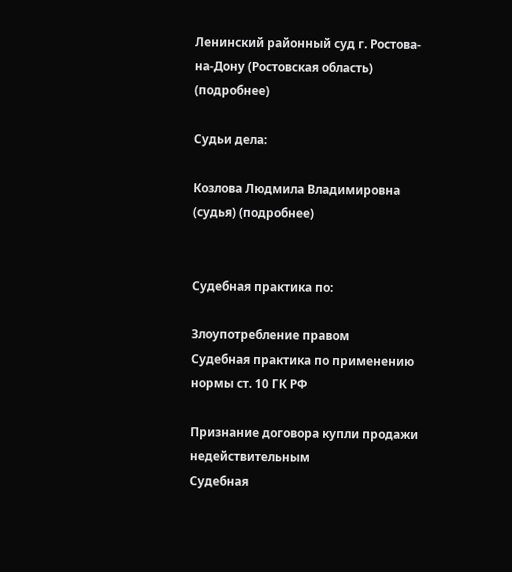Ленинский районный суд г. Ростова-на-Дону (Ростовская область) (подробнее)

Судьи дела:

Козлова Людмила Владимировна (судья) (подробнее)


Судебная практика по:

Злоупотребление правом
Судебная практика по применению нормы ст. 10 ГК РФ

Признание договора купли продажи недействительным
Судебная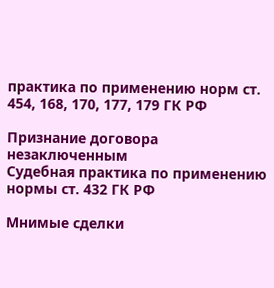практика по применению норм ст. 454, 168, 170, 177, 179 ГК РФ

Признание договора незаключенным
Судебная практика по применению нормы ст. 432 ГК РФ

Мнимые сделки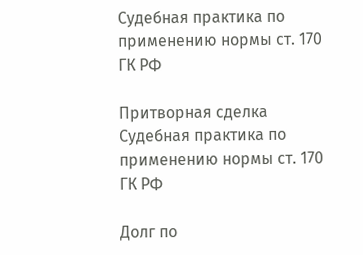Судебная практика по применению нормы ст. 170 ГК РФ

Притворная сделка
Судебная практика по применению нормы ст. 170 ГК РФ

Долг по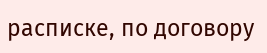расписке, по договору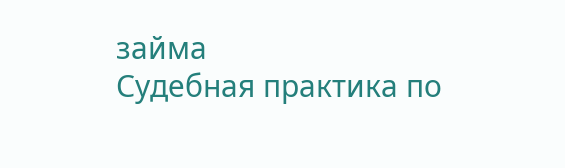займа
Судебная практика по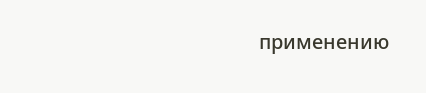применению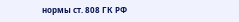нормы ст. 808 ГК РФ